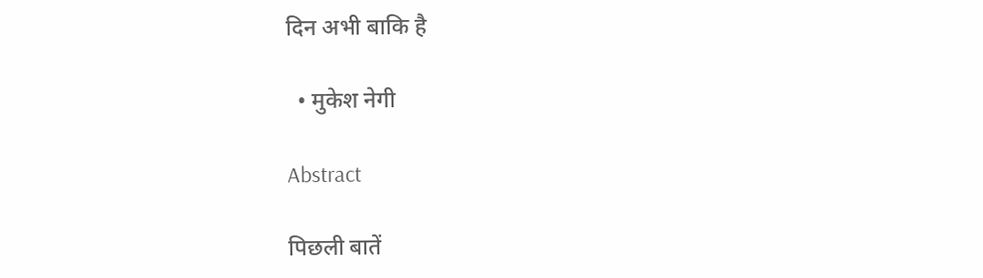दिन अभी बाकि है

  • मुकेश नेगी

Abstract

पिछली बातें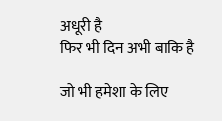अधूरी है
फिर भी दिन अभी बाकि है

जो भी हमेशा के लिए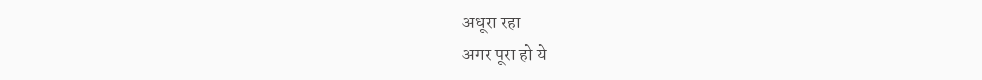अधूरा रहा
अगर पूरा हो ये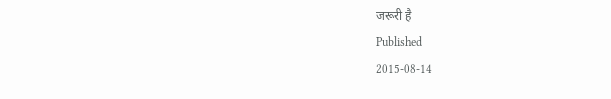जरूरी है
Published
2015-08-14